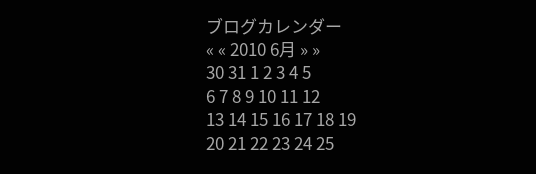ブログカレンダー
« « 2010 6月 » »
30 31 1 2 3 4 5
6 7 8 9 10 11 12
13 14 15 16 17 18 19
20 21 22 23 24 25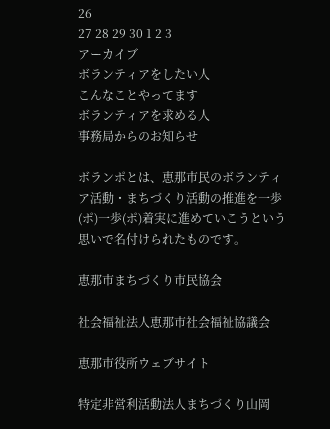26
27 28 29 30 1 2 3
アーカイブ
ボランティアをしたい人
こんなことやってます
ボランティアを求める人
事務局からのお知らせ

ボランポとは、恵那市民のボランティア活動・まちづくり活動の推進を一歩(ポ)一歩(ポ)着実に進めていこうという思いで名付けられたものです。

恵那市まちづくり市民協会

社会福祉法人恵那市社会福祉協議会

恵那市役所ウェブサイト

特定非営利活動法人まちづくり山岡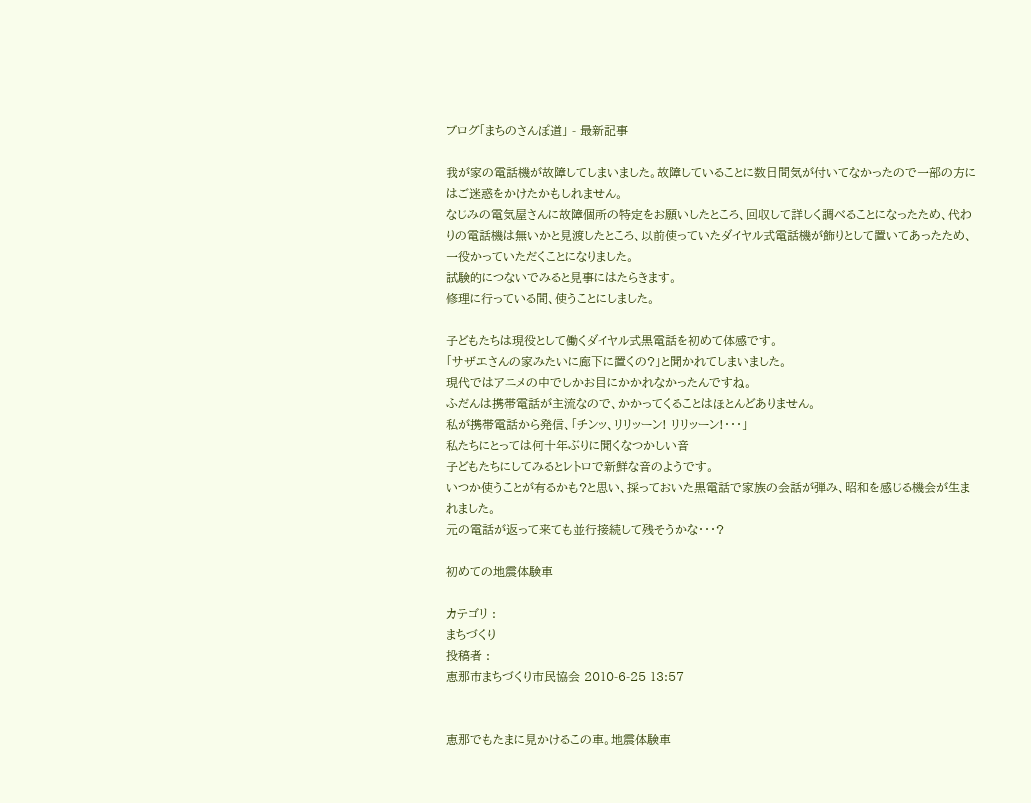ブログ「まちのさんぽ道」 - 最新記事

我が家の電話機が故障してしまいました。故障していることに数日間気が付いてなかったので一部の方にはご迷惑をかけたかもしれません。
なじみの電気屋さんに故障個所の特定をお願いしたところ、回収して詳しく調べることになったため、代わりの電話機は無いかと見渡したところ、以前使っていたダイヤル式電話機が飾りとして置いてあったため、一役かっていただくことになりました。
試験的につないでみると見事にはたらきます。
修理に行っている間、使うことにしました。

子どもたちは現役として働くダイヤル式黒電話を初めて体感です。
「サザエさんの家みたいに廊下に置くの?」と聞かれてしまいました。
現代ではアニメの中でしかお目にかかれなかったんですね。
ふだんは携帯電話が主流なので、かかってくることはほとんどありません。
私が携帯電話から発信、「チンッ、リリッーン! リリッーン!・・・」
私たちにとっては何十年ぶりに聞くなつかしい音
子どもたちにしてみるとレトロで新鮮な音のようです。
いつか使うことが有るかも?と思い、採っておいた黒電話で家族の会話が弾み、昭和を感じる機会が生まれました。
元の電話が返って来ても並行接続して残そうかな・・・?

初めての地震体験車

カテゴリ :
まちづくり
投稿者 :
恵那市まちづくり市民協会 2010-6-25 13:57


恵那でもたまに見かけるこの車。地震体験車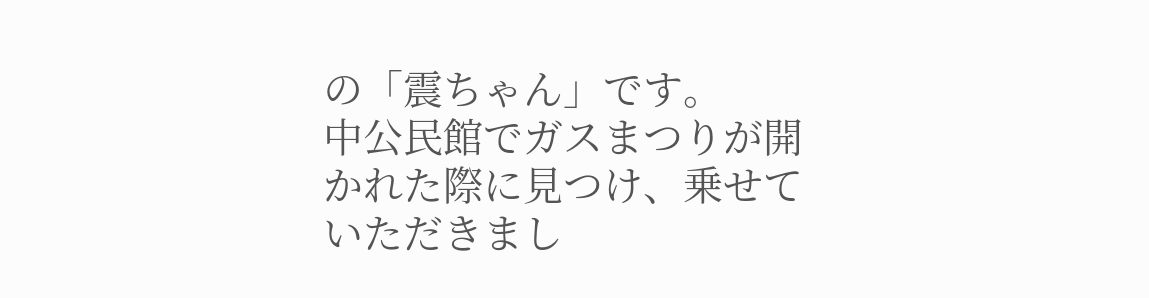の「震ちゃん」です。
中公民館でガスまつりが開かれた際に見つけ、乗せていただきまし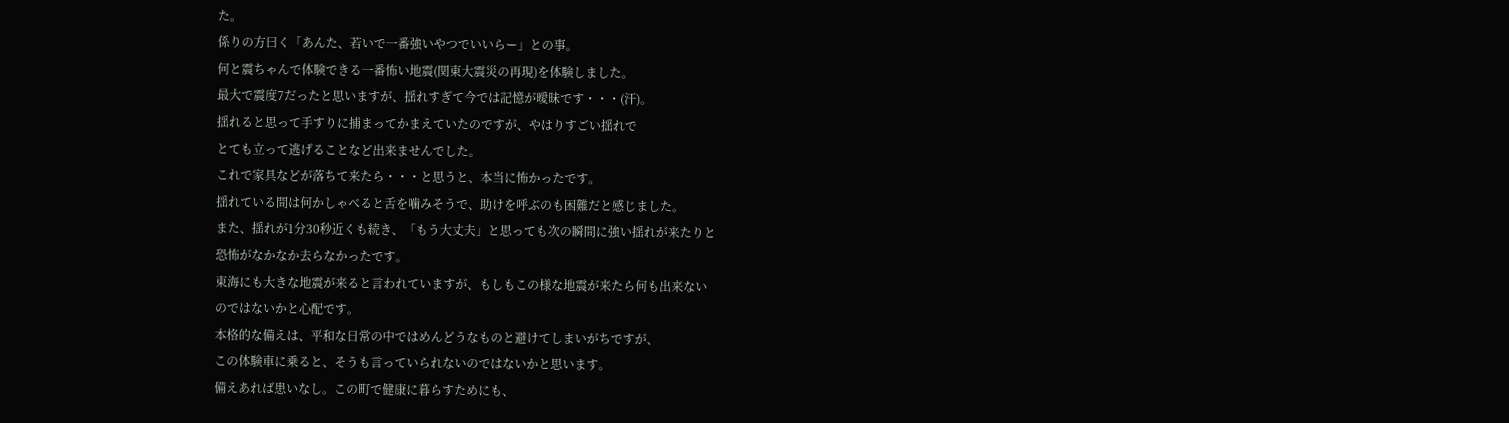た。
係りの方曰く「あんた、若いで一番強いやつでいいらー」との事。
何と震ちゃんで体験できる一番怖い地震(関東大震災の再現)を体験しました。
最大で震度7だったと思いますが、揺れすぎて今では記憶が曖昧です・・・(汗)。
揺れると思って手すりに捕まってかまえていたのですが、やはりすごい揺れで
とても立って逃げることなど出来ませんでした。
これで家具などが落ちて来たら・・・と思うと、本当に怖かったです。
揺れている間は何かしゃべると舌を噛みそうで、助けを呼ぶのも困難だと感じました。
また、揺れが1分30秒近くも続き、「もう大丈夫」と思っても次の瞬間に強い揺れが来たりと
恐怖がなかなか去らなかったです。
東海にも大きな地震が来ると言われていますが、もしもこの様な地震が来たら何も出来ない
のではないかと心配です。
本格的な備えは、平和な日常の中ではめんどうなものと避けてしまいがちですが、
この体験車に乗ると、そうも言っていられないのではないかと思います。
備えあれば患いなし。この町で健康に暮らすためにも、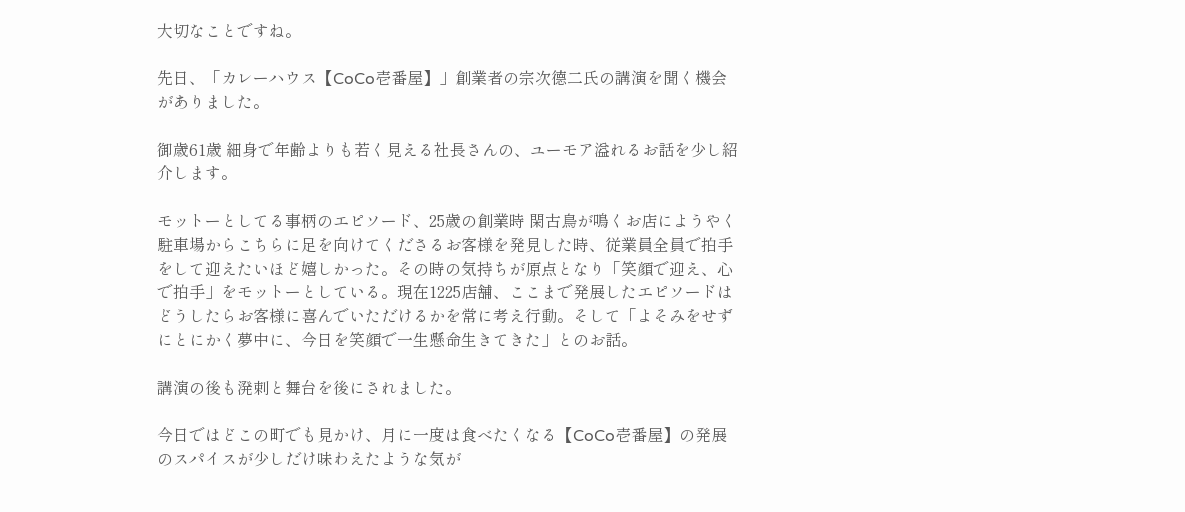大切なことですね。

先日、「カレーハウス【CoCo壱番屋】」創業者の宗次德二氏の講演を聞く機会がありました。

御歳61歳 細身で年齢よりも若く見える社長さんの、ユーモア溢れるお話を少し紹介します。

モットーとしてる事柄のエピソード、25歳の創業時 閑古鳥が鳴くお店にようやく駐車場からこちらに足を向けてくださるお客様を発見した時、従業員全員で拍手をして迎えたいほど嬉しかった。その時の気持ちが原点となり「笑顔で迎え、心で拍手」をモットーとしている。現在1225店舗、ここまで発展したエピソードはどうしたらお客様に喜んでいただけるかを常に考え行動。そして「よそみをせずにとにかく夢中に、今日を笑顔で一生懸命生きてきた」とのお話。

講演の後も溌剌と舞台を後にされました。

今日ではどこの町でも見かけ、月に一度は食べたくなる【CoCo壱番屋】の発展のスパイスが少しだけ味わえたような気が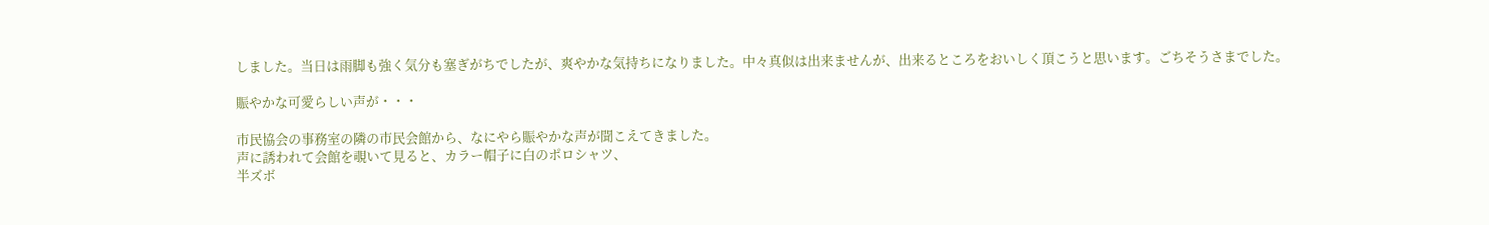しました。当日は雨脚も強く気分も塞ぎがちでしたが、爽やかな気持ちになりました。中々真似は出来ませんが、出来るところをおいしく頂こうと思います。ごちそうさまでした。

賑やかな可愛らしい声が・・・

市民協会の事務室の隣の市民会館から、なにやら賑やかな声が聞こえてきました。
声に誘われて会館を覗いて見ると、カラー帽子に白のポロシャツ、
半ズボ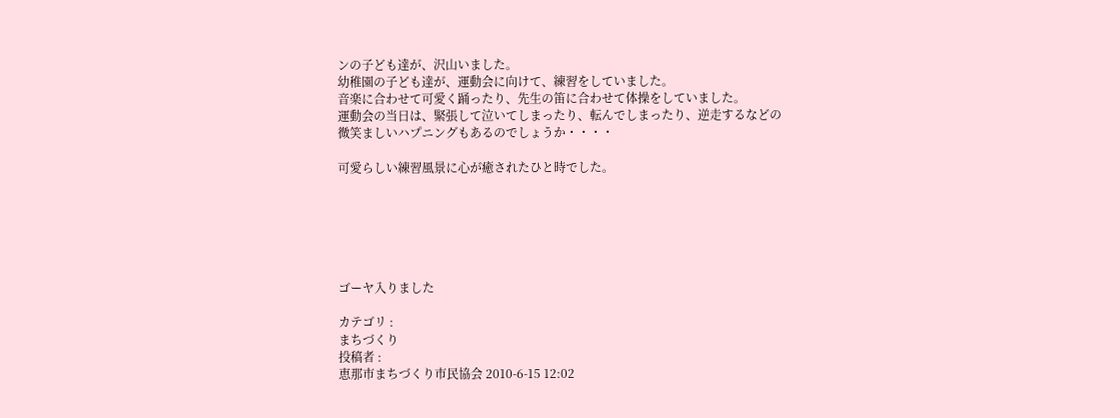ンの子ども達が、沢山いました。
幼稚園の子ども達が、運動会に向けて、練習をしていました。
音楽に合わせて可愛く踊ったり、先生の笛に合わせて体操をしていました。
運動会の当日は、緊張して泣いてしまったり、転んでしまったり、逆走するなどの
微笑ましいハプニングもあるのでしょうか・・・・

可愛らしい練習風景に心が癒されたひと時でした。






ゴーヤ入りました

カテゴリ :
まちづくり
投稿者 :
恵那市まちづくり市民協会 2010-6-15 12:02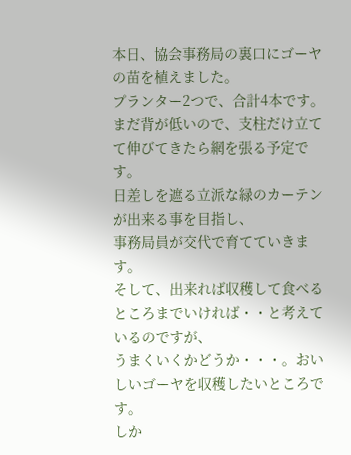本日、協会事務局の裏口にゴーヤの苗を植えました。
プランター2つで、合計4本です。
まだ背が低いので、支柱だけ立てて伸びてきたら網を張る予定です。
日差しを遮る立派な緑のカーテンが出来る事を目指し、
事務局員が交代で育てていきます。
そして、出来れば収穫して食べるところまでいければ・・と考えているのですが、
うまくいくかどうか・・・。おいしいゴーヤを収穫したいところです。
しか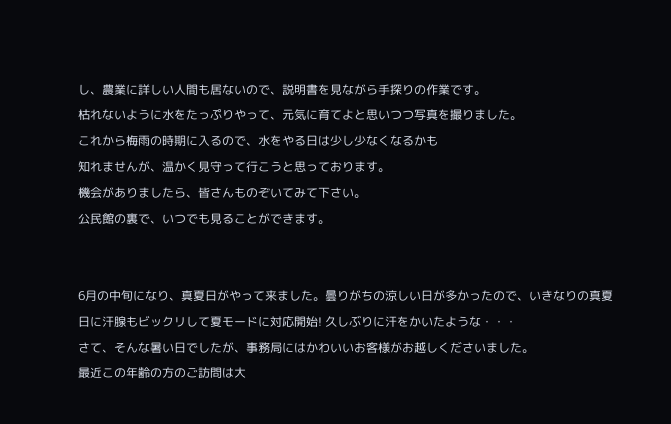し、農業に詳しい人間も居ないので、説明書を見ながら手探りの作業です。
枯れないように水をたっぷりやって、元気に育てよと思いつつ写真を撮りました。
これから梅雨の時期に入るので、水をやる日は少し少なくなるかも
知れませんが、温かく見守って行こうと思っております。
機会がありましたら、皆さんものぞいてみて下さい。
公民館の裏で、いつでも見ることができます。


6月の中旬になり、真夏日がやって来ました。曇りがちの涼しい日が多かったので、いきなりの真夏日に汗腺もビックリして夏モードに対応開始! 久しぶりに汗をかいたような・・・
さて、そんな暑い日でしたが、事務局にはかわいいお客様がお越しくださいました。
最近この年齢の方のご訪問は大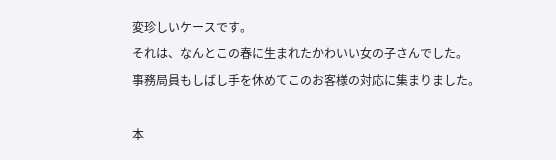変珍しいケースです。
それは、なんとこの春に生まれたかわいい女の子さんでした。
事務局員もしばし手を休めてこのお客様の対応に集まりました。

本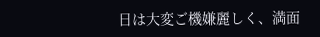日は大変ご機嫌麗しく、満面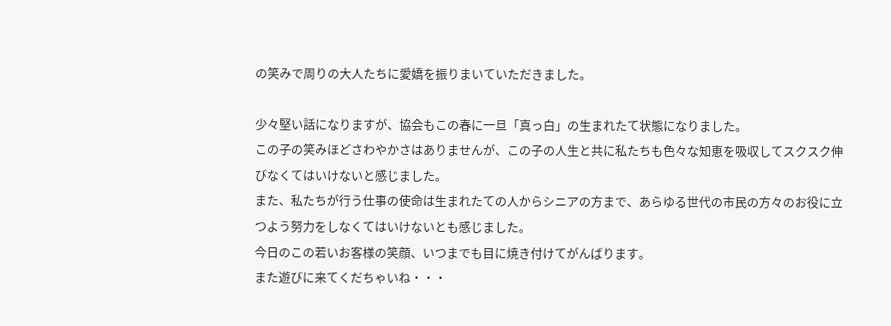の笑みで周りの大人たちに愛嬌を振りまいていただきました。

少々堅い話になりますが、協会もこの春に一旦「真っ白」の生まれたて状態になりました。
この子の笑みほどさわやかさはありませんが、この子の人生と共に私たちも色々な知恵を吸収してスクスク伸びなくてはいけないと感じました。
また、私たちが行う仕事の使命は生まれたての人からシニアの方まで、あらゆる世代の市民の方々のお役に立つよう努力をしなくてはいけないとも感じました。
今日のこの若いお客様の笑顔、いつまでも目に焼き付けてがんばります。
また遊びに来てくだちゃいね・・・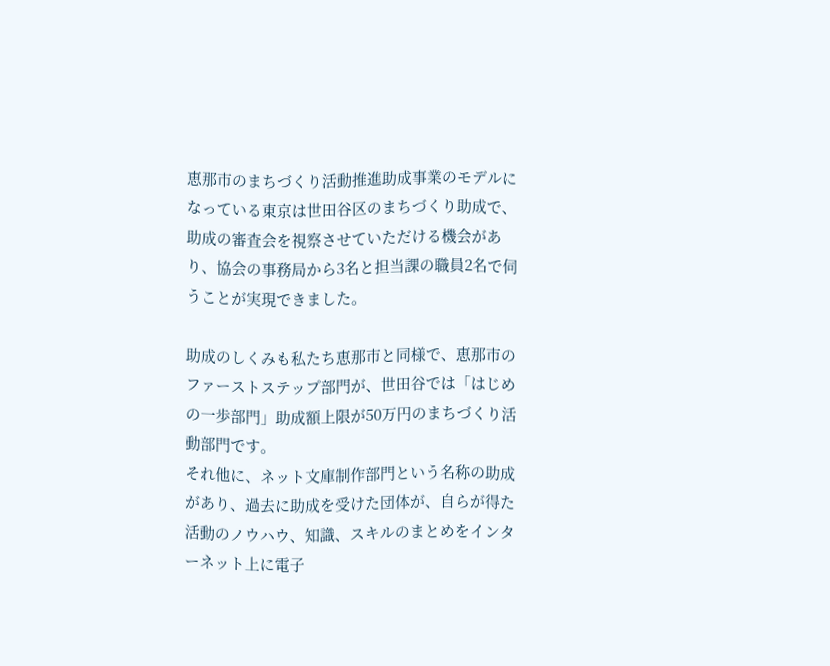恵那市のまちづくり活動推進助成事業のモデルになっている東京は世田谷区のまちづくり助成で、助成の審査会を視察させていただける機会があり、協会の事務局から3名と担当課の職員2名で伺うことが実現できました。

助成のしくみも私たち恵那市と同様で、恵那市のファーストステップ部門が、世田谷では「はじめの一歩部門」助成額上限が50万円のまちづくり活動部門です。
それ他に、ネット文庫制作部門という名称の助成があり、過去に助成を受けた団体が、自らが得た活動のノウハウ、知識、スキルのまとめをインターネット上に電子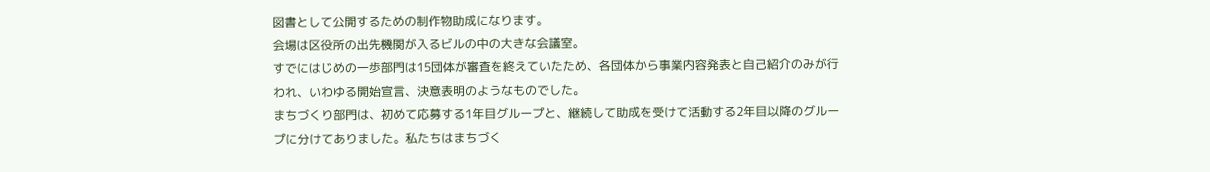図書として公開するための制作物助成になります。
会場は区役所の出先機関が入るビルの中の大きな会議室。
すでにはじめの一歩部門は15団体が審査を終えていたため、各団体から事業内容発表と自己紹介のみが行われ、いわゆる開始宣言、決意表明のようなものでした。
まちづくり部門は、初めて応募する1年目グループと、継続して助成を受けて活動する2年目以降のグループに分けてありました。私たちはまちづく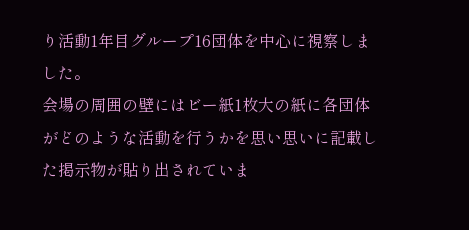り活動1年目グループ16団体を中心に視察しました。
会場の周囲の壁にはビー紙1枚大の紙に各団体がどのような活動を行うかを思い思いに記載した掲示物が貼り出されていま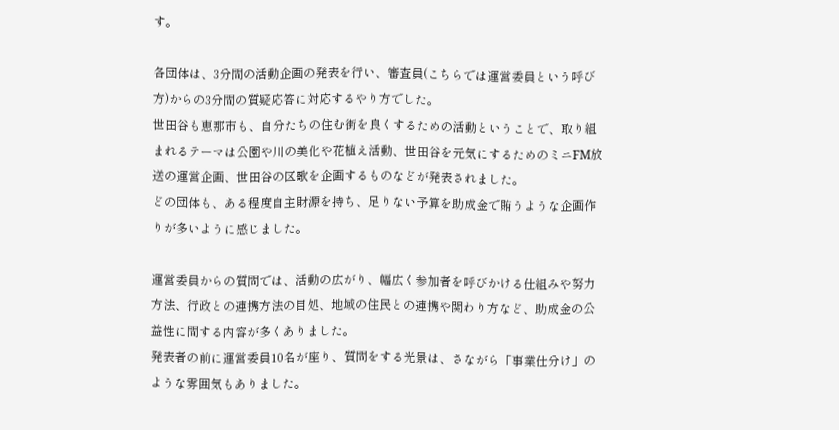す。

各団体は、3分間の活動企画の発表を行い、審査員(こちらでは運営委員という呼び方)からの3分間の質疑応答に対応するやり方でした。
世田谷も恵那市も、自分たちの住む街を良くするための活動ということで、取り組まれるテーマは公園や川の美化や花植え活動、世田谷を元気にするためのミニFM放送の運営企画、世田谷の区歌を企画するものなどが発表されました。
どの団体も、ある程度自主財源を持ち、足りない予算を助成金で賄うような企画作りが多いように感じました。

運営委員からの質問では、活動の広がり、幅広く参加者を呼びかける仕組みや努力方法、行政との連携方法の目処、地域の住民との連携や関わり方など、助成金の公益性に間する内容が多くありました。
発表者の前に運営委員10名が座り、質問をする光景は、さながら「事業仕分け」のような雰囲気もありました。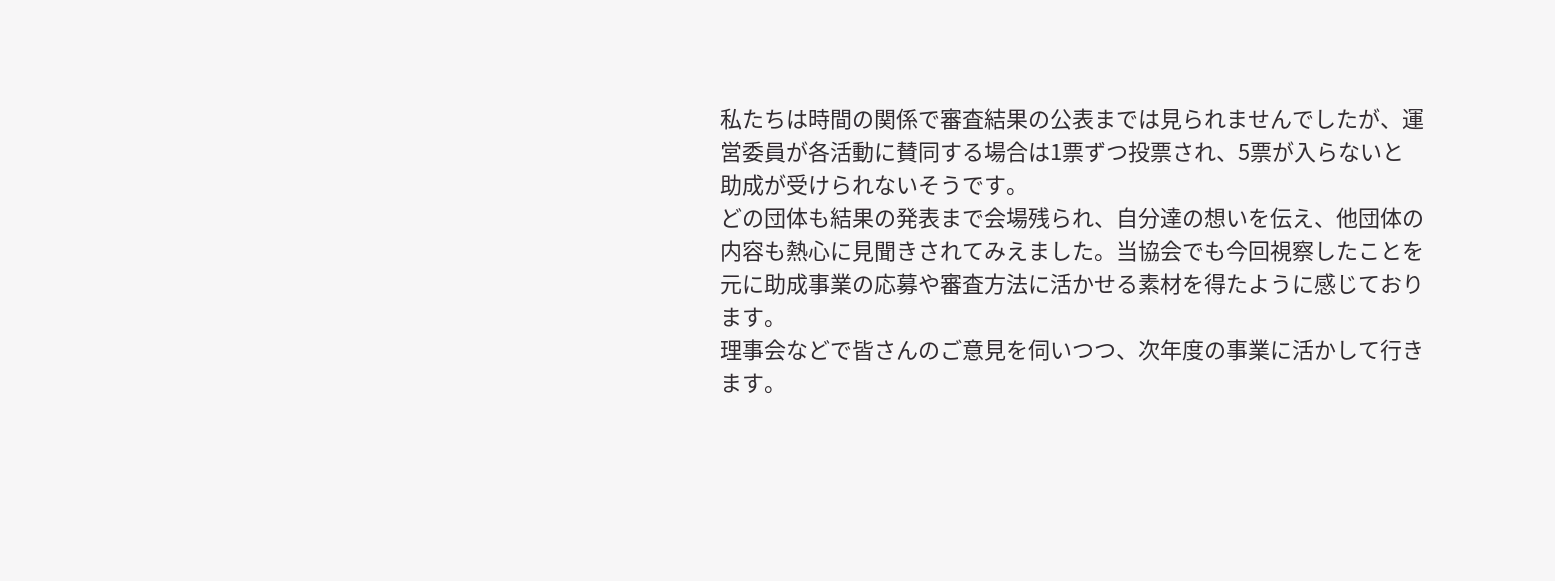私たちは時間の関係で審査結果の公表までは見られませんでしたが、運営委員が各活動に賛同する場合は1票ずつ投票され、5票が入らないと助成が受けられないそうです。
どの団体も結果の発表まで会場残られ、自分達の想いを伝え、他団体の内容も熱心に見聞きされてみえました。当協会でも今回視察したことを元に助成事業の応募や審査方法に活かせる素材を得たように感じております。
理事会などで皆さんのご意見を伺いつつ、次年度の事業に活かして行きます。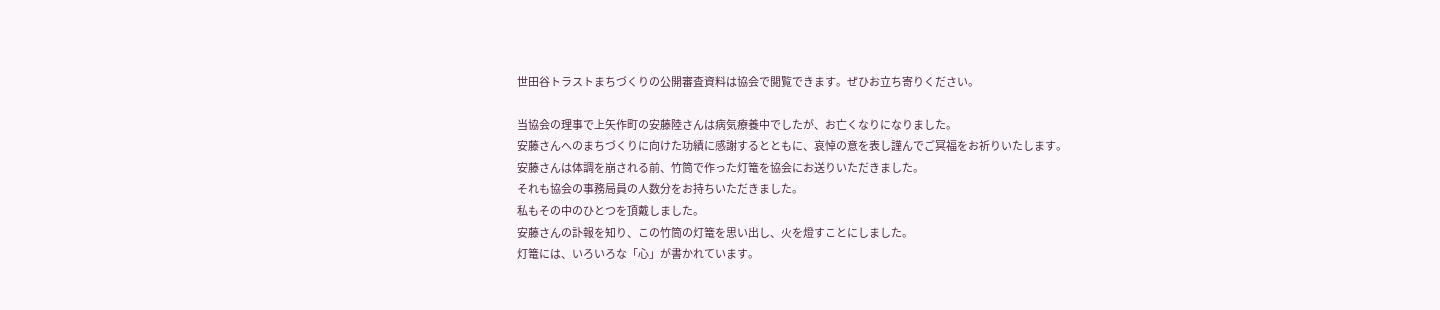世田谷トラストまちづくりの公開審査資料は協会で閲覧できます。ぜひお立ち寄りください。

当協会の理事で上矢作町の安藤陸さんは病気療養中でしたが、お亡くなりになりました。
安藤さんへのまちづくりに向けた功績に感謝するとともに、哀悼の意を表し謹んでご冥福をお祈りいたします。
安藤さんは体調を崩される前、竹筒で作った灯篭を協会にお送りいただきました。
それも協会の事務局員の人数分をお持ちいただきました。
私もその中のひとつを頂戴しました。
安藤さんの訃報を知り、この竹筒の灯篭を思い出し、火を燈すことにしました。
灯篭には、いろいろな「心」が書かれています。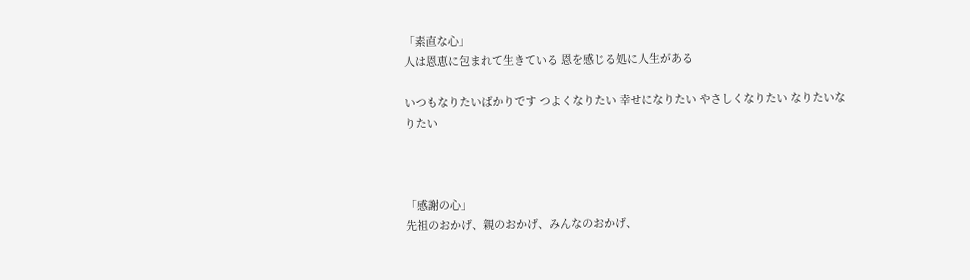「素直な心」
人は恩恵に包まれて生きている 恩を感じる処に人生がある

いつもなりたいばかりです つよくなりたい 幸せになりたい やさしくなりたい なりたいなりたい



「感謝の心」
先祖のおかげ、親のおかげ、みんなのおかげ、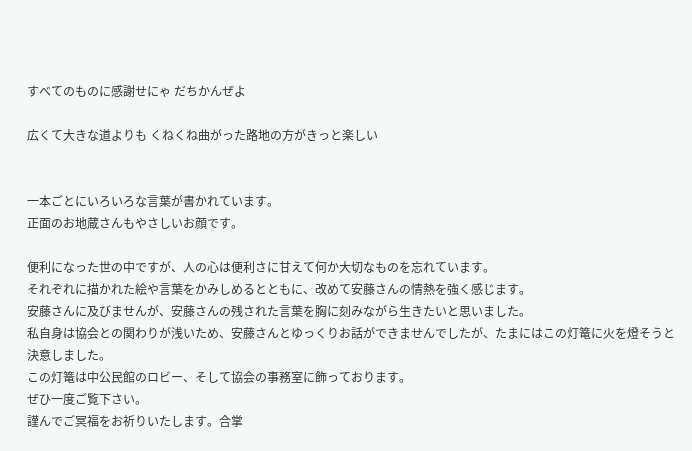すべてのものに感謝せにゃ だちかんぜよ

広くて大きな道よりも くねくね曲がった路地の方がきっと楽しい


一本ごとにいろいろな言葉が書かれています。
正面のお地蔵さんもやさしいお顔です。

便利になった世の中ですが、人の心は便利さに甘えて何か大切なものを忘れています。
それぞれに描かれた絵や言葉をかみしめるとともに、改めて安藤さんの情熱を強く感じます。
安藤さんに及びませんが、安藤さんの残された言葉を胸に刻みながら生きたいと思いました。
私自身は協会との関わりが浅いため、安藤さんとゆっくりお話ができませんでしたが、たまにはこの灯篭に火を燈そうと決意しました。
この灯篭は中公民館のロビー、そして協会の事務室に飾っております。
ぜひ一度ご覧下さい。
謹んでご冥福をお祈りいたします。合掌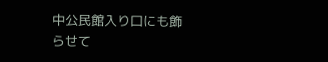中公民館入り口にも飾らせて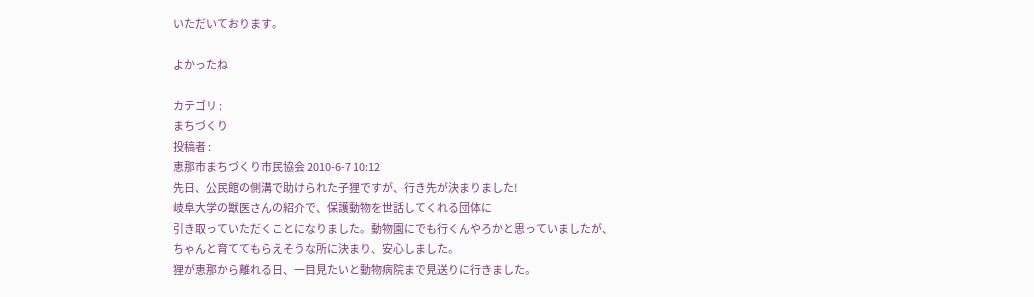いただいております。

よかったね

カテゴリ :
まちづくり
投稿者 :
恵那市まちづくり市民協会 2010-6-7 10:12
先日、公民館の側溝で助けられた子狸ですが、行き先が決まりました!
岐阜大学の獣医さんの紹介で、保護動物を世話してくれる団体に
引き取っていただくことになりました。動物園にでも行くんやろかと思っていましたが、
ちゃんと育ててもらえそうな所に決まり、安心しました。
狸が恵那から離れる日、一目見たいと動物病院まで見送りに行きました。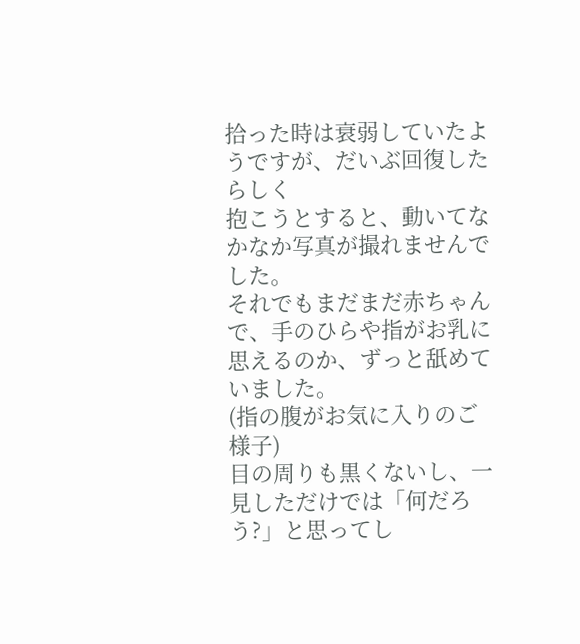拾った時は衰弱していたようですが、だいぶ回復したらしく
抱こうとすると、動いてなかなか写真が撮れませんでした。
それでもまだまだ赤ちゃんで、手のひらや指がお乳に思えるのか、ずっと舐めていました。
(指の腹がお気に入りのご様子)
目の周りも黒くないし、一見しただけでは「何だろう?」と思ってし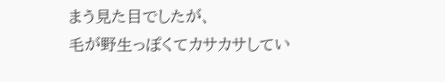まう見た目でしたが、
毛が野生っぽくてカサカサしてい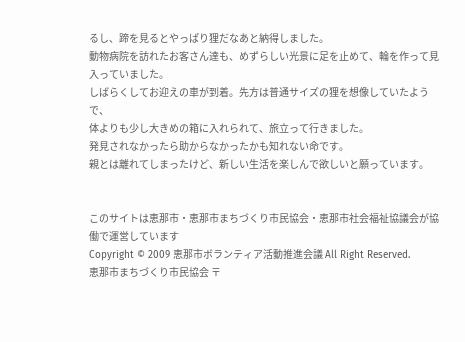るし、蹄を見るとやっぱり狸だなあと納得しました。
動物病院を訪れたお客さん達も、めずらしい光景に足を止めて、輪を作って見入っていました。
しばらくしてお迎えの車が到着。先方は普通サイズの狸を想像していたようで、
体よりも少し大きめの箱に入れられて、旅立って行きました。
発見されなかったら助からなかったかも知れない命です。
親とは離れてしまったけど、新しい生活を楽しんで欲しいと願っています。


このサイトは恵那市・恵那市まちづくり市民協会・恵那市社会福祉協議会が協働で運営しています
Copyright © 2009 恵那市ボランティア活動推進会議 All Right Reserved.
恵那市まちづくり市民協会 〒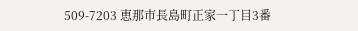509-7203 恵那市長島町正家一丁目3番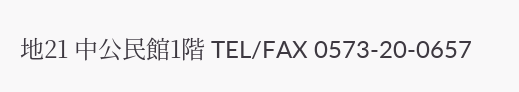地21 中公民館1階 TEL/FAX 0573-20-0657